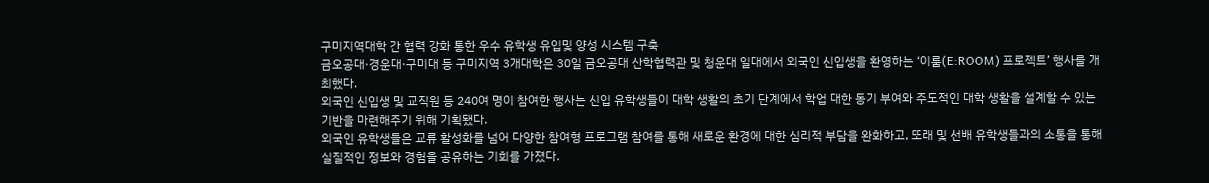구미지역대학 간 협력 강화 통한 우수 유학생 유입및 양성 시스템 구축
금오공대·경운대·구미대 등 구미지역 3개대학은 30일 금오공대 산학협력관 및 청운대 일대에서 외국인 신입생을 환영하는 ‘이룸(E:ROOM) 프로젝트’ 행사를 개최했다.
외국인 신입생 및 교직원 등 240여 명이 참여한 행사는 신입 유학생들이 대학 생활의 초기 단계에서 학업 대한 동기 부여와 주도적인 대학 생활을 설계할 수 있는 기반을 마련해주기 위해 기획됐다.
외국인 유학생들은 교류 활성화를 넘어 다양한 참여형 프로그램 참여를 통해 새로운 환경에 대한 심리적 부담을 완화하고, 또래 및 선배 유학생들과의 소통을 통해 실질적인 정보와 경험을 공유하는 기회를 가졌다.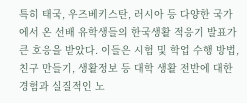특히 태국, 우즈베키스탄, 러시아 등 다양한 국가에서 온 선배 유학생들의 한국생활 적응기 발표가 큰 호응을 받았다. 이들은 시험 및 학업 수행 방법, 친구 만들기, 생활정보 등 대학 생활 전반에 대한 경험과 실질적인 노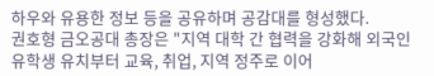하우와 유용한 정보 등을 공유하며 공감대를 형성했다.
권호형 금오공대 총장은 "지역 대학 간 협력을 강화해 외국인 유학생 유치부터 교육, 취업, 지역 정주로 이어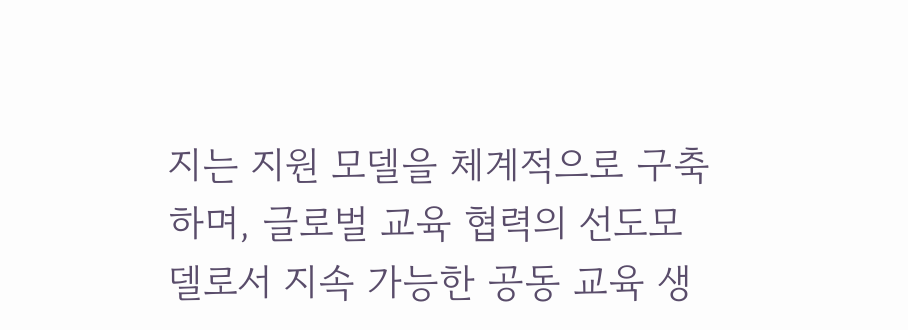지는 지원 모델을 체계적으로 구축하며, 글로벌 교육 협력의 선도모델로서 지속 가능한 공동 교육 생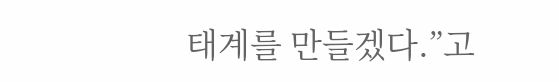태계를 만들겠다.”고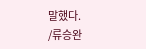말했다.
/류승완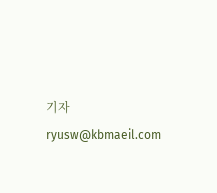기자 ryusw@kbmaeil.com